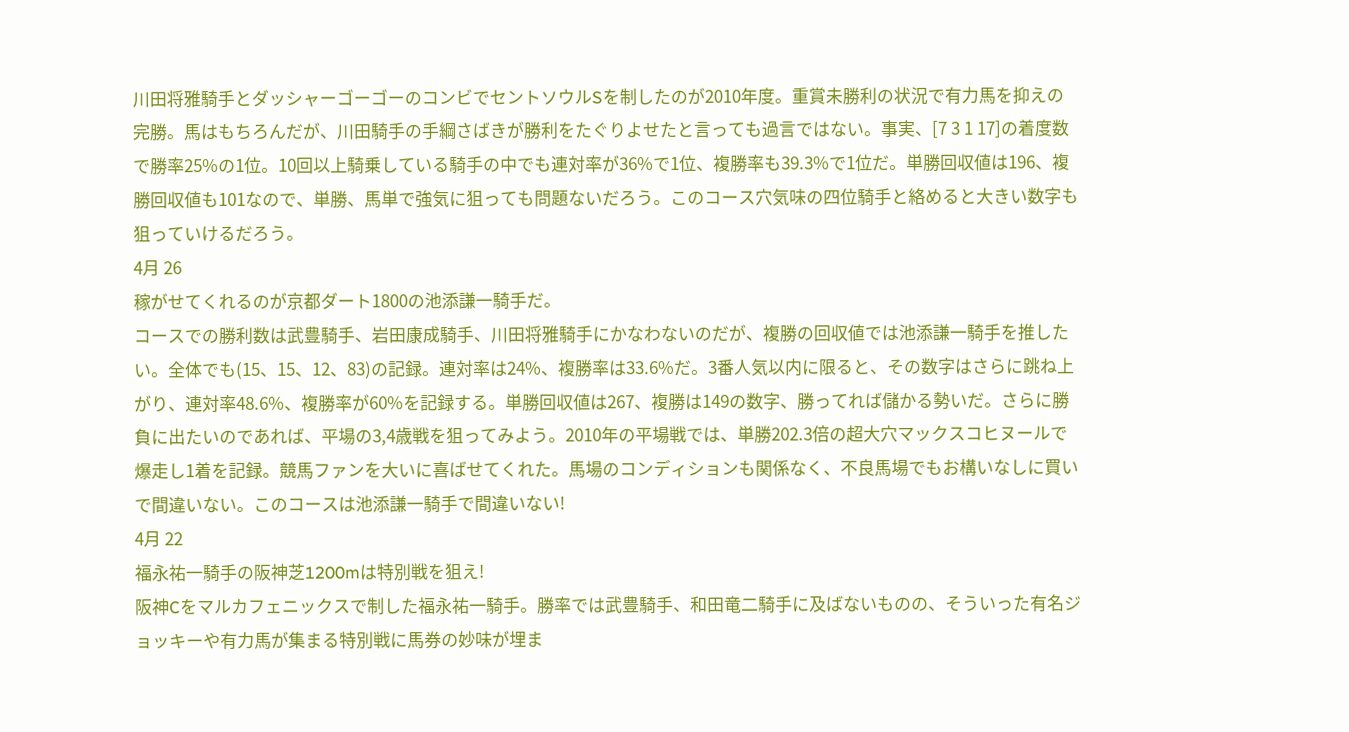川田将雅騎手とダッシャーゴーゴーのコンビでセントソウルSを制したのが2010年度。重賞未勝利の状況で有力馬を抑えの完勝。馬はもちろんだが、川田騎手の手綱さばきが勝利をたぐりよせたと言っても過言ではない。事実、[7 3 1 17]の着度数で勝率25%の1位。10回以上騎乗している騎手の中でも連対率が36%で1位、複勝率も39.3%で1位だ。単勝回収値は196、複勝回収値も101なので、単勝、馬単で強気に狙っても問題ないだろう。このコース穴気味の四位騎手と絡めると大きい数字も狙っていけるだろう。
4月 26
稼がせてくれるのが京都ダート1800の池添謙一騎手だ。
コースでの勝利数は武豊騎手、岩田康成騎手、川田将雅騎手にかなわないのだが、複勝の回収値では池添謙一騎手を推したい。全体でも(15、15、12、83)の記録。連対率は24%、複勝率は33.6%だ。3番人気以内に限ると、その数字はさらに跳ね上がり、連対率48.6%、複勝率が60%を記録する。単勝回収値は267、複勝は149の数字、勝ってれば儲かる勢いだ。さらに勝負に出たいのであれば、平場の3,4歳戦を狙ってみよう。2010年の平場戦では、単勝202.3倍の超大穴マックスコヒヌールで爆走し1着を記録。競馬ファンを大いに喜ばせてくれた。馬場のコンディションも関係なく、不良馬場でもお構いなしに買いで間違いない。このコースは池添謙一騎手で間違いない!
4月 22
福永祐一騎手の阪神芝1200mは特別戦を狙え!
阪神Cをマルカフェニックスで制した福永祐一騎手。勝率では武豊騎手、和田竜二騎手に及ばないものの、そういった有名ジョッキーや有力馬が集まる特別戦に馬券の妙味が埋ま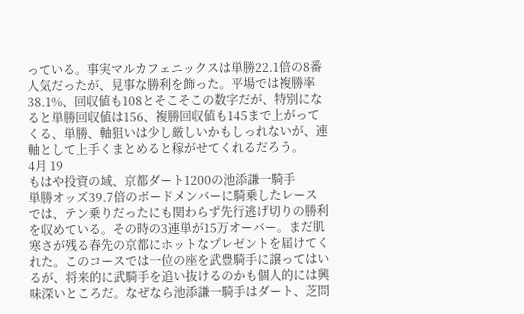っている。事実マルカフェニックスは単勝22.1倍の8番人気だったが、見事な勝利を飾った。平場では複勝率38.1%、回収値も108とそこそこの数字だが、特別になると単勝回収値は156、複勝回収値も145まで上がってくる、単勝、軸狙いは少し厳しいかもしっれないが、連軸として上手くまとめると稼がせてくれるだろう。
4月 19
もはや投資の域、京都ダート1200の池添謙一騎手
単勝オッズ39.7倍のボードメンバーに騎乗したレースでは、テン乗りだったにも関わらず先行逃げ切りの勝利を収めている。その時の3連単が15万オーバー。まだ肌寒さが残る春先の京都にホットなプレゼントを届けてくれた。このコースでは一位の座を武豊騎手に譲ってはいるが、将来的に武騎手を追い抜けるのかも個人的には興味深いところだ。なぜなら池添謙一騎手はダート、芝問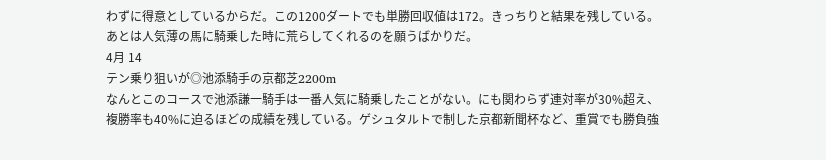わずに得意としているからだ。この1200ダートでも単勝回収値は172。きっちりと結果を残している。あとは人気薄の馬に騎乗した時に荒らしてくれるのを願うばかりだ。
4月 14
テン乗り狙いが◎池添騎手の京都芝2200m
なんとこのコースで池添謙一騎手は一番人気に騎乗したことがない。にも関わらず連対率が30%超え、複勝率も40%に迫るほどの成績を残している。ゲシュタルトで制した京都新聞杯など、重賞でも勝負強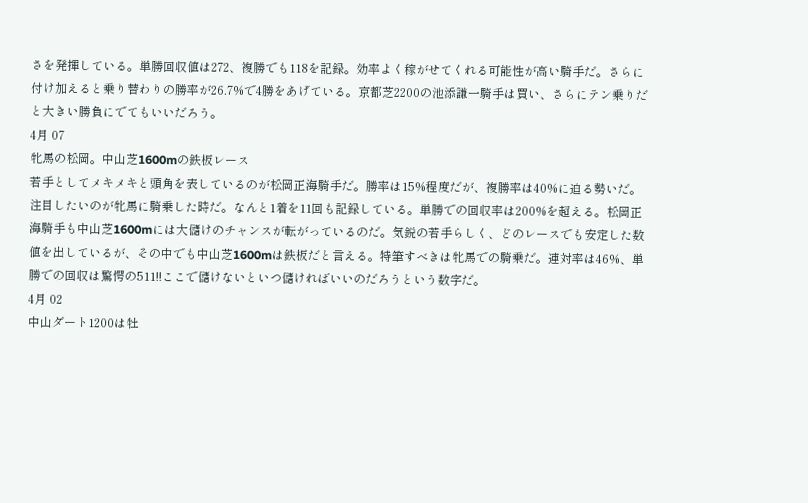さを発揮している。単勝回収値は272、複勝でも118を記録。効率よく稼がせてくれる可能性が高い騎手だ。さらに付け加えると乗り替わりの勝率が26.7%で4勝をあげている。京都芝2200の池添謙一騎手は買い、さらにテン乗りだと大きい勝負にでてもいいだろう。
4月 07
牝馬の松岡。中山芝1600mの鉄板レース
若手としてメキメキと頭角を表しているのが松岡正海騎手だ。勝率は15%程度だが、複勝率は40%に迫る勢いだ。注目したいのが牝馬に騎乗した時だ。なんと1着を11回も記録している。単勝での回収率は200%を超える。松岡正海騎手も中山芝1600mには大儲けのチャンスが転がっているのだ。気鋭の若手らしく、どのレースでも安定した数値を出しているが、その中でも中山芝1600mは鉄板だと言える。特筆すべきは牝馬での騎乗だ。連対率は46%、単勝での回収は驚愕の511!!ここで儲けないといつ儲ければいいのだろうという数字だ。
4月 02
中山ダート1200は牡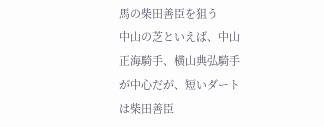馬の柴田善臣を狙う
中山の芝といえば、中山正海騎手、横山典弘騎手が中心だが、短いダートは柴田善臣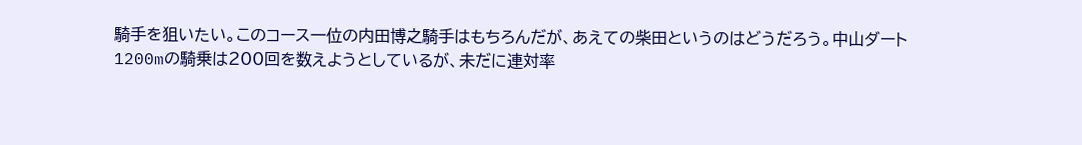騎手を狙いたい。このコース一位の内田博之騎手はもちろんだが、あえての柴田というのはどうだろう。中山ダート1200mの騎乗は200回を数えようとしているが、未だに連対率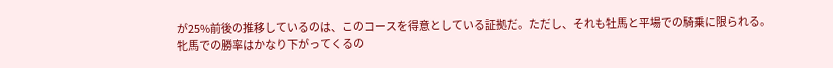が25%前後の推移しているのは、このコースを得意としている証拠だ。ただし、それも牡馬と平場での騎乗に限られる。牝馬での勝率はかなり下がってくるの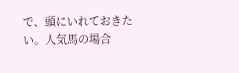で、頭にいれておきたい。人気馬の場合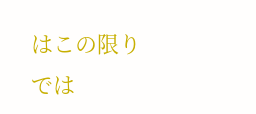はこの限りでは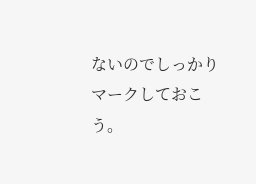ないのでしっかりマークしておこう。